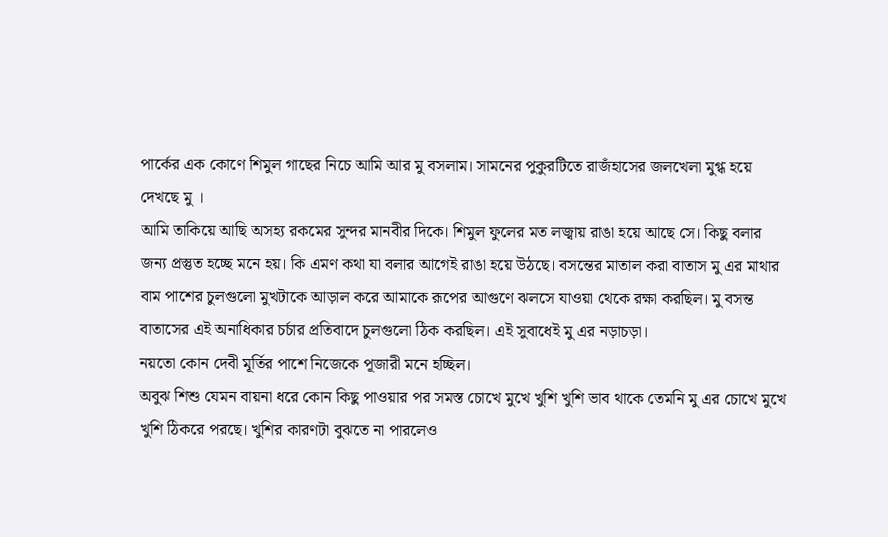পার্কের এক কোণে শিমুল গাছের নিচে আমি আর মু বসলাম। সামনের পুকুরটিতে রাজঁহাসের জলখেলা মুগ্ধ হয়ে দেখছে মু ।
আমি তাকিয়ে আছি অসহ্য রকমের সুন্দর মানবীর দিকে। শিমুল ফুলের মত লজ্বায় রাঙা হয়ে আছে সে। কিছু বলার জন্য প্রস্তুত হচ্ছে মনে হয়। কি এমণ কথা যা বলার আগেই রাঙা হয়ে উঠছে। বসন্তের মাতাল করা বাতাস মু এর মাথার বাম পাশের চুলগুলো মুখটাকে আড়াল করে আমাকে রূপের আগুণে ঝলসে যাওয়া থেকে রক্ষা করছিল। মু বসন্ত বাতাসের এই অনাধিকার চর্চার প্রতিবাদে চুলগুলো ঠিক করছিল। এই সুবাধেই মু এর নড়াচড়া।
নয়তো কোন দেবী মূর্তির পাশে নিজেকে পূজারী মনে হচ্ছিল।
অবুঝ শিশু যেমন বায়না ধরে কোন কিছু পাওয়ার পর সমস্ত চোখে মুখে খুশি খুশি ভাব থাকে তেমনি মু এর চোখে মুখে খুশি ঠিকরে পরছে। খুশির কারণটা বুঝতে না পারলেও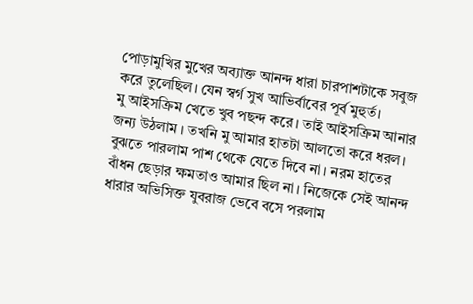পোড়ামুখির মুখের অব্যাক্ত আনন্দ ধারা চারপাশটাকে সবুজ করে তুলেছিল। যেন স্বর্গ সুখ আভির্বাবের পূর্ব মুহুর্ত।
মু আইসক্রিম খেতে খুব পছন্দ করে। তাই আইসক্রিম আনার জন্য উঠলাম । তখনি মু আমার হাতটা আলতো করে ধরল। বুঝতে পারলাম পাশ থেকে যেতে দিবে না। নরম হাতের বাঁধন ছেড়ার ক্ষমতাও আমার ছিল না। নিজেকে সেই আনন্দ ধারার অভিসিক্ত যুবরাজ ভেবে বসে পরলাম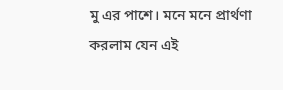মু এর পাশে। মনে মনে প্রার্থণা করলাম যেন এই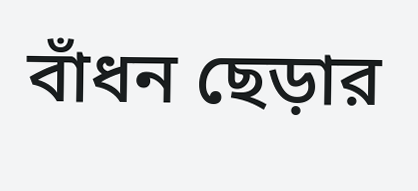বাঁধন ছেড়ার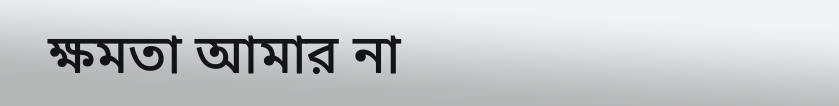ক্ষমতা আমার না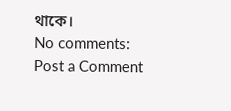থাকে।
No comments:
Post a Comment